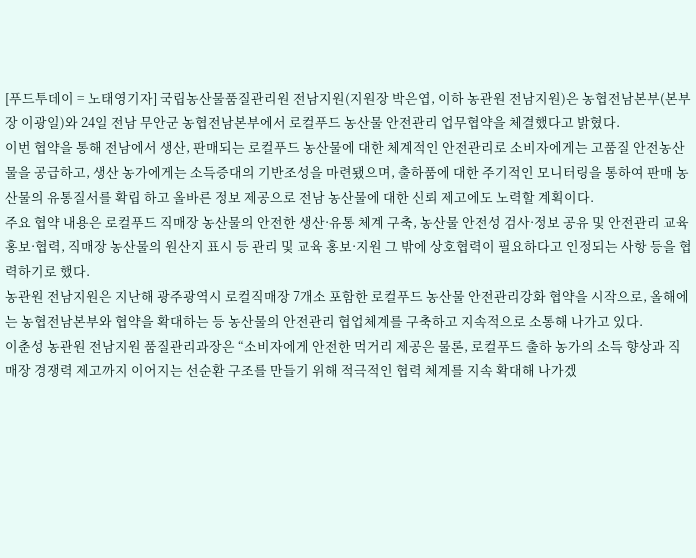[푸드투데이 = 노태영기자] 국립농산물품질관리원 전남지원(지원장 박은엽, 이하 농관원 전남지원)은 농협전남본부(본부장 이광일)와 24일 전남 무안군 농협전남본부에서 로컬푸드 농산물 안전관리 업무협약을 체결했다고 밝혔다.
이번 협약을 통해 전남에서 생산, 판매되는 로컬푸드 농산물에 대한 체계적인 안전관리로 소비자에게는 고품질 안전농산물을 공급하고, 생산 농가에게는 소득증대의 기반조성을 마련됐으며, 출하품에 대한 주기적인 모니터링을 통하여 판매 농산물의 유통질서를 확립 하고 올바른 정보 제공으로 전남 농산물에 대한 신뢰 제고에도 노력할 계획이다.
주요 협약 내용은 로컬푸드 직매장 농산물의 안전한 생산·유통 체계 구축, 농산물 안전성 검사·정보 공유 및 안전관리 교육 홍보·협력, 직매장 농산물의 원산지 표시 등 관리 및 교육 홍보·지원 그 밖에 상호협력이 필요하다고 인정되는 사항 등을 협력하기로 했다.
농관원 전남지원은 지난해 광주광역시 로컬직매장 7개소 포함한 로컬푸드 농산물 안전관리강화 협약을 시작으로, 올해에는 농협전남본부와 협약을 확대하는 등 농산물의 안전관리 협업체계를 구축하고 지속적으로 소통해 나가고 있다.
이춘성 농관원 전남지원 품질관리과장은 “소비자에게 안전한 먹거리 제공은 물론, 로컬푸드 출하 농가의 소득 향상과 직매장 경쟁력 제고까지 이어지는 선순환 구조를 만들기 위해 적극적인 협력 체계를 지속 확대해 나가겠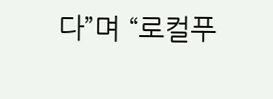다”며 “로컬푸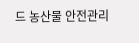드 농산물 안전관리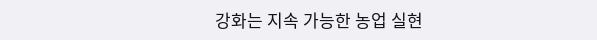강화는 지속 가능한 농업 실현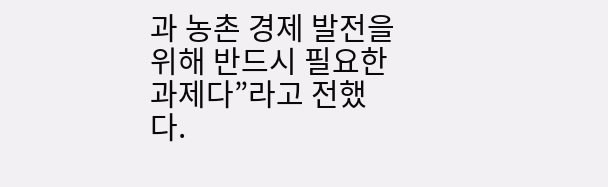과 농촌 경제 발전을 위해 반드시 필요한 과제다”라고 전했다.